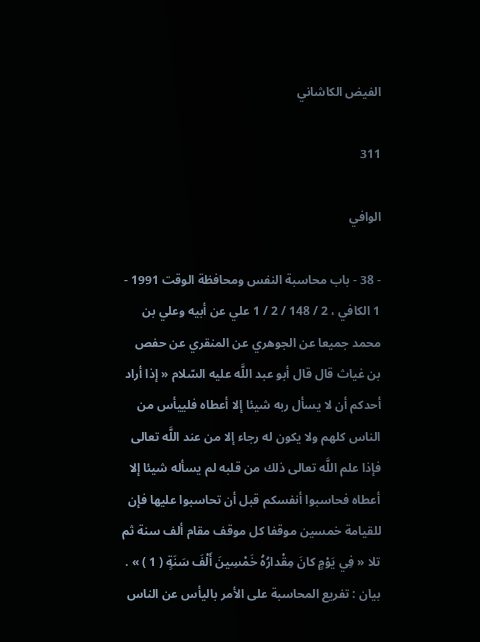الفيض الكاشاني

311

الوافي

- 38 - باب محاسبة النفس ومحافظة الوقت 1991 - 1 الكافي ، 2 / 148 / 2 / 1 علي عن أبيه وعلي بن محمد جميعا عن الجوهري عن المنقري عن حفص بن غياث قال قال أبو عبد اللَّه عليه السّلام « إذا أراد أحدكم أن لا يسأل ربه شيئا إلا أعطاه فلييأس من الناس كلهم ولا يكون له رجاء إلا من عند اللَّه تعالى فإذا علم اللَّه تعالى ذلك من قلبه لم يسأله شيئا إلا أعطاه فحاسبوا أنفسكم قبل أن تحاسبوا عليها فإن للقيامة خمسين موقفا كل موقف مقام ألف سنة ثم تلا « فِي يَوْمٍ كانَ مِقْدارُهُ خَمْسِينَ أَلْفَ سَنَةٍ ( 1 ) » . بيان : تفريع المحاسبة على الأمر باليأس عن الناس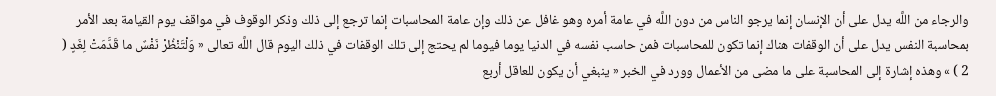والرجاء من اللَّه يدل على أن الإنسان إنما يرجو الناس من دون اللَّه في عامة أمره وهو غافل عن ذلك وإن عامة المحاسبات إنما ترجع إلى ذلك وذكر الوقوف في مواقف يوم القيامة بعد الأمر بمحاسبة النفس يدل على أن الوقفات هناك إنما تكون للمحاسبات فمن حاسب نفسه في الدنيا يوما فيوما لم يحتج إلى تلك الوقفات في ذلك اليوم قال اللَّه تعالى « وَلْتَنْظُرْ نَفْسٌ ما قَدَّمَتْ لِغَدٍ ( 2 ) » وهذه إشارة إلى المحاسبة على ما مضى من الأعمال وورد في الخبر « ينبغي أن يكون للعاقل أربع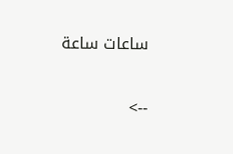ساعات ساعة

-->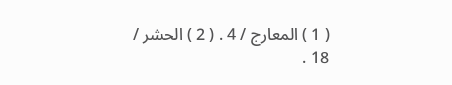( 1 ) المعارج / 4 . ( 2 ) الحشر / 18 .